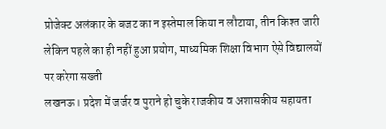प्रोजेक्ट अलंकार के बजट का न इस्तेमाल किया न लौटाया, तीन किश्त जारी लेकिन पहले का ही नहीं हुआ प्रयोग, माध्यमिक शिक्षा विभाग ऐसे विद्यालयों पर करेगा सख्ती
लखनऊ। प्रदेश में जर्जर व पुराने हो चुके राजकीय व अशासकीय सहायता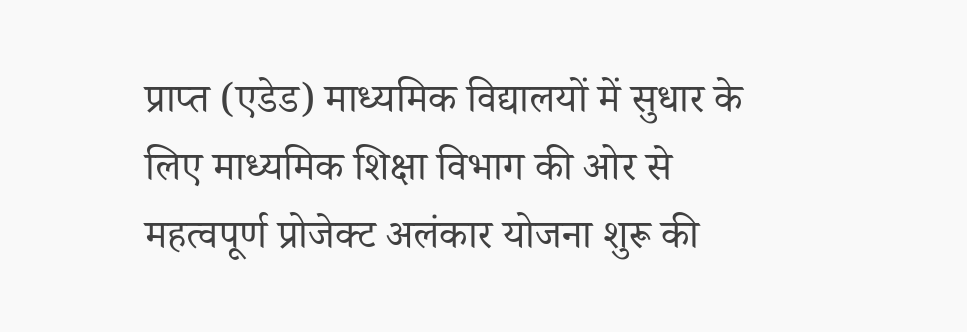प्राप्त (एडेड) माध्यमिक विद्यालयों में सुधार के लिए माध्यमिक शिक्षा विभाग की ओर से महत्वपूर्ण प्रोजेक्ट अलंकार योजना शुरू की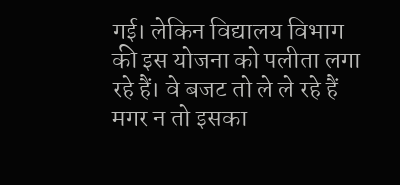गई। लेकिन विद्यालय विभाग की इस योजना को पलीता लगा रहे हैं। वे बजट तो ले ले रहे हैं मगर न तो इसका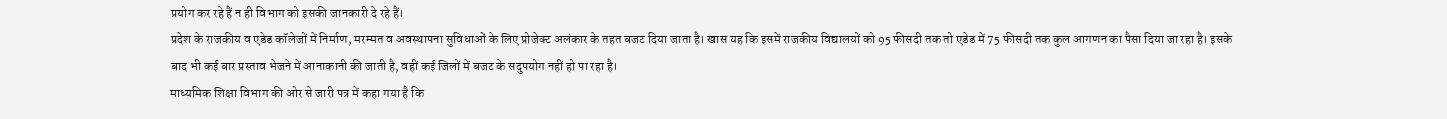प्रयोग कर रहे हैं न ही विभाग को इसकी जानकारी दे रहे हैं।
प्रदेश के राजकीय व एडेड कॉलेजों में निर्माण, मरम्मत व अवस्थापना सुविधाओं के लिए प्रोजेक्ट अलंकार के तहत बजट दिया जाता है। खास यह कि इसमें राजकीय विद्यालयों को 95 फीसदी तक तो एडेड में 75 फीसदी तक कुल आगणन का पैसा दिया जा रहा है। इसके बाद भी कई बार प्रस्ताव भेजने में आनाकानी की जाती है, वहीं कई जिलों में बजट के सदुपयोग नहीं हो पा रहा है।
माध्यमिक शिक्षा विभाग की ओर से जारी पत्र में कहा गया है कि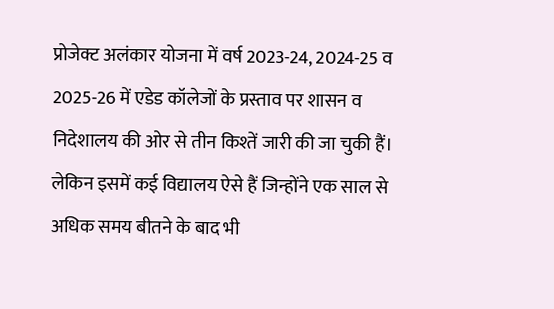प्रोजेक्ट अलंकार योजना में वर्ष 2023-24, 2024-25 व 2025-26 में एडेड कॉलेजों के प्रस्ताव पर शासन व निदेशालय की ओर से तीन किश्तें जारी की जा चुकी हैं। लेकिन इसमें कई विद्यालय ऐसे हैं जिन्होंने एक साल से अधिक समय बीतने के बाद भी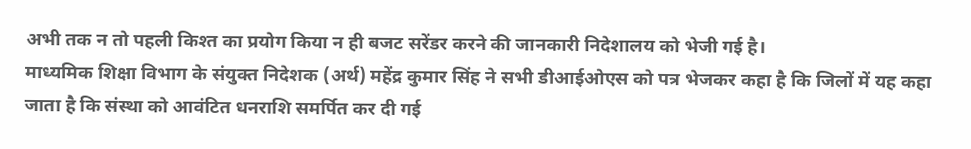अभी तक न तो पहली किश्त का प्रयोग किया न ही बजट सरेंडर करने की जानकारी निदेशालय को भेजी गई है।
माध्यमिक शिक्षा विभाग के संयुक्त निदेशक (अर्थ) महेंद्र कुमार सिंह ने सभी डीआईओएस को पत्र भेजकर कहा है कि जिलों में यह कहा जाता है कि संस्था को आवंटित धनराशि समर्पित कर दी गई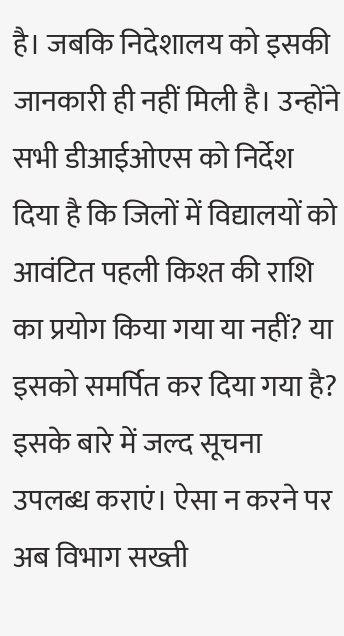है। जबकि निदेशालय को इसकी जानकारी ही नहीं मिली है। उन्होंने सभी डीआईओएस को निर्देश दिया है कि जिलों में विद्यालयों को आवंटित पहली किश्त की राशि का प्रयोग किया गया या नहीं? या इसको समर्पित कर दिया गया है? इसके बारे में जल्द सूचना उपलब्ध कराएं। ऐसा न करने पर अब विभाग सख्ती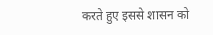करते हुए इससे शासन को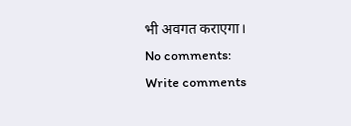भी अवगत कराएगा।
No comments:
Write comments